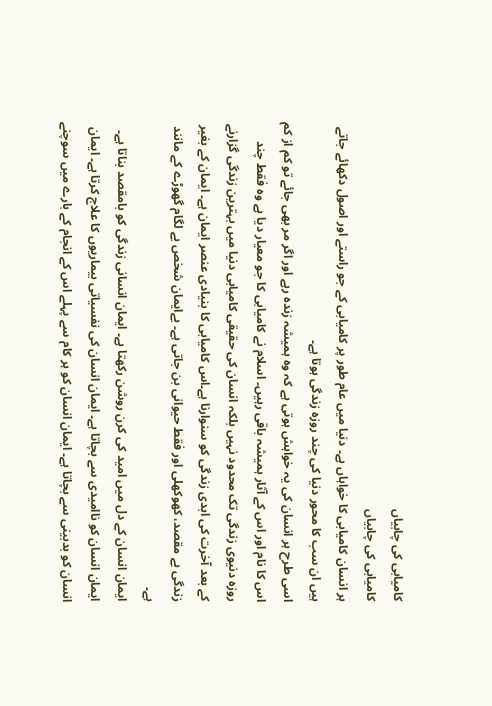کامیابی کی چابیاں
کامیابی کی چابیاں
ہر انسان کامیابی کا خواہاں ہے۔ دنیا میں عام طور پر کامیابی کے جو راستے اور اصول دکھائے جاتے ہیں ان سب کا محور دنیا کی چند روزہ زندگی ہوتا ہے۔
اسی طرح ہر انسان کی یہ خواہش ہوتی ہے کہ وہ ہمیشہ زندہ رہے اور اگر مر بھی جائے تو کم از کم اس کا نام اور اس کے آثار ہمیشہ باقی رہیں۔ اسلام نے کامیابی کا جو معیار دیا ہے وہ فقط چند روزہ دنیوی زندگی تک محدود نہیں بلکہ انسان کی حقیقی کامیابی دنیا میں بہترین زندگی گزارنے کے بعد آخرت کی ابدی زندگی کو سنوارنا ہے۔اس کامیابی کا بنیادی عنصر ایمان ہے۔ ایمان کے بغیر زندگی بے مقصد، کھوکھلی اور فقط حیوانی بن جاتی ہے۔ بےایمان شخص بے لگام گھوڑے کے مانند ہے۔
ایمان انسان کے دل میں امید کی کرن روشن رکھتا ہے۔ ایمان انسانی زندگی کو بامقصد بناتا ہے۔ ایمان انسان کو ناامیدی سے بچاتا ہے۔ ایمان انسان کی نفسیاتی بیماریوں کا علاج کرتا ہے۔ ایمان انسان کو بدبینی سے بچاتا ہے۔ ایمان انسان کو ہر کام سے پہلے اس کے انجام کے بارے میں سوچنے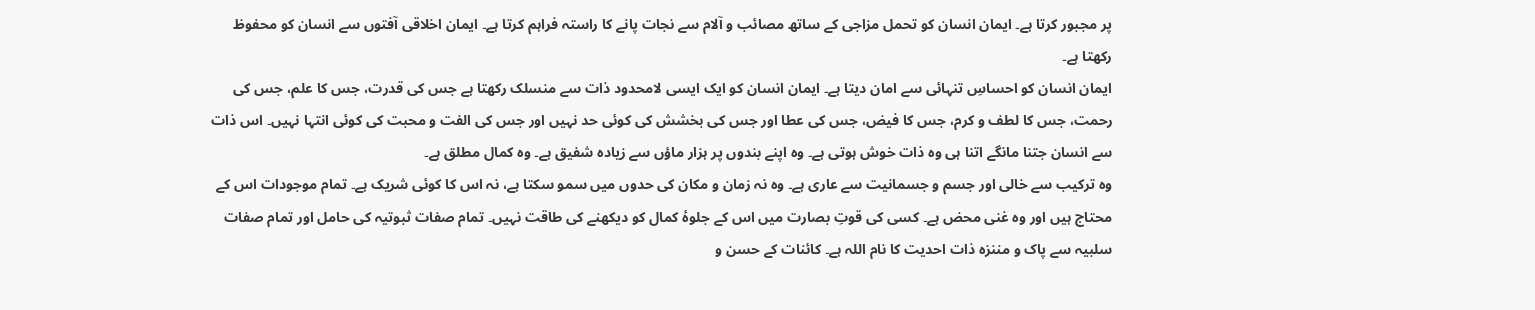پر مجبور کرتا ہے۔ ایمان انسان کو تحمل مزاجی کے ساتھ مصائب و آلام سے نجات پانے کا راستہ فراہم کرتا ہے۔ ایمان اخلاقی آفتوں سے انسان کو محفوظ رکھتا ہے۔
ایمان انسان کو احساسِ تنہائی سے امان دیتا ہے۔ ایمان انسان کو ایک ایسی لامحدود ذات سے منسلک رکھتا ہے جس کی قدرت، جس کا علم، جس کی رحمت، جس کا لطف و کرم، جس کا فیض، جس کی عطا اور جس کی بخشش کی کوئی حد نہیں اور جس کی الفت و محبت کی کوئی انتہا نہیں۔ اس ذات سے انسان جتنا مانگے اتنا ہی وہ ذات خوش ہوتی ہے۔ وہ اپنے بندوں پر ہزار ماؤں سے زیادہ شفیق ہے۔ وہ کمال مطلق ہے۔
وہ ترکیب سے خالی اور جسم و جسمانیت سے عاری ہے۔ وہ نہ زمان و مکان کی حدوں میں سمو سکتا ہے، نہ اس کا کوئی شریک ہے۔ تمام موجودات اس کے محتاج ہیں اور وہ غنی محض ہے۔ کسی کی قوتِ بصارت میں اس کے جلوۂ کمال کو دیکھنے کی طاقت نہیں۔ تمام صفات ثبوتیہ کی حامل اور تمام صفات سلبیہ سے پاک و مننزہ ذات احدیت کا نام اللہ ہے۔ کائنات کے حسن و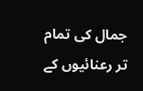جمال کی تمام تر رعنائیوں کے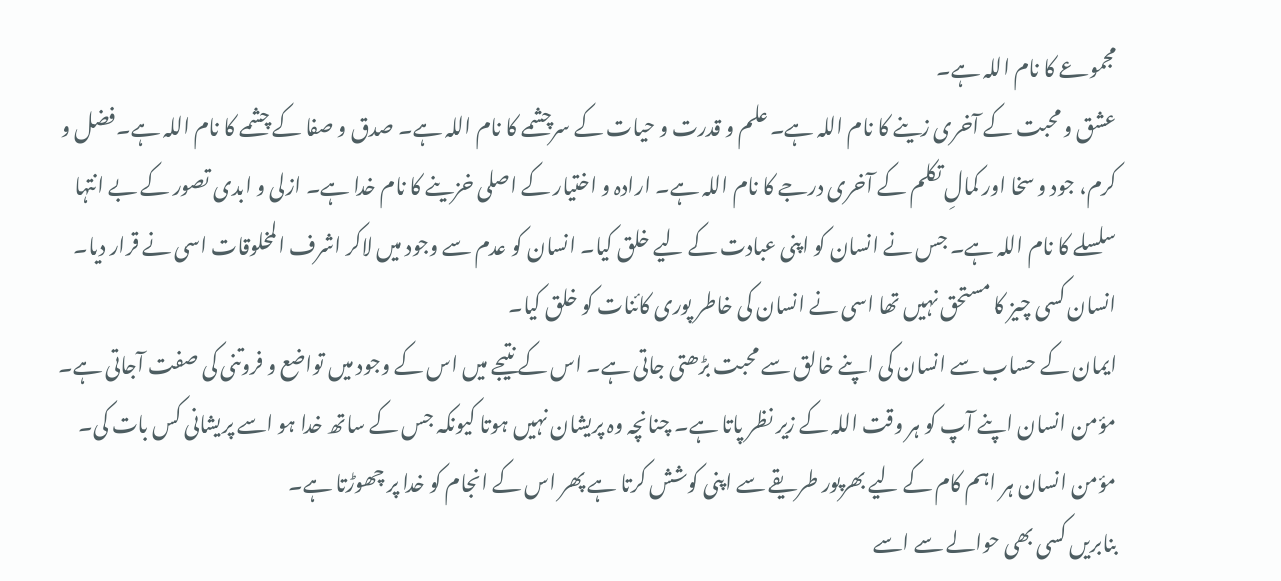مجموعے کا نام اللہ ہے۔
عشق و محبت کے آخری زینے کا نام اللہ ہے۔ علم و قدرت و حیات کے سرچشمے کا نام اللہ ہے۔ صدق و صفا کے چشمے کا نام اللہ ہے۔فضل و کرم، جود و سخا اور کمالِ تکلم کے آخری درجے کا نام اللہ ہے۔ ارادہ و اختیار کے اصلی خزینے کا نام خدا ہے۔ ازلی و ابدی تصور کے بے انتہا سلسلے کا نام اللہ ہے۔ جس نے انسان کو اپنی عبادت کے لیے خلق کیا۔ انسان کو عدم سے وجود میں لاکر اشرف المخلوقات اسی نے قرار دیا۔ انسان کسی چیز کا مستحق نہیں تھا اسی نے انسان کی خاطر پوری کائنات کو خلق کیا۔
ایمان کے حساب سے انسان کی اپنے خالق سے محبت بڑھتی جاتی ہے۔ اس کے نتیجے میں اس کے وجود میں تواضع و فروتنی کی صفت آجاتی ہے۔ مؤمن انسان اپنے آپ کو ہر وقت اللہ کے زیر نظر پاتا ہے۔ چنانچہ وہ پریشان نہیں ہوتا کیونکہ جس کے ساتھ خدا ہو اسے پریشانی کس بات کی۔ مؤمن انسان ہر اہم کام کے لیے بھرپور طریقے سے اپنی کوشش کرتا ہے پھر اس کے انجام کو خدا پر چھوڑتا ہے۔
بنابریں کسی بھی حوالے سے اسے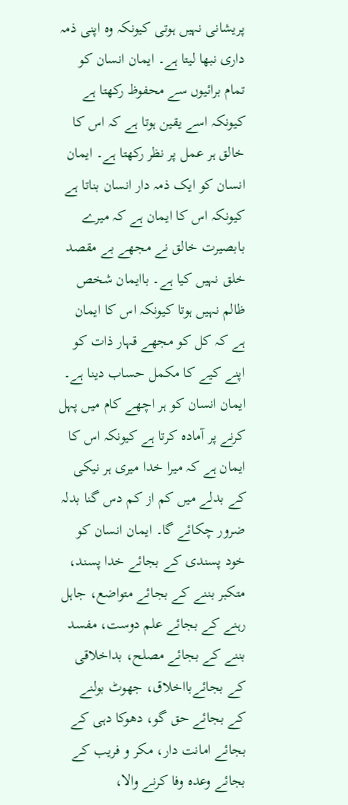پریشانی نہیں ہوتی کیونکہ وہ اپنی ذمہ داری نبھا لیتا ہے۔ ایمان انسان کو تمام برائیوں سے محفوظ رکھتا ہے کیونکہ اسے یقین ہوتا ہے کہ اس کا خالق ہر عمل پر نظر رکھتا ہے۔ ایمان انسان کو ایک ذمہ دار انسان بناتا ہے کیونکہ اس کا ایمان ہے کہ میرے بابصیرت خالق نے مجھے بے مقصد خلق نہیں کیا ہے۔ باایمان شخص ظالم نہیں ہوتا کیونکہ اس کا ایمان ہے کہ کل کو مجھے قہار ذات کو اپنے کیے کا مکمل حساب دینا ہے۔
ایمان انسان کو ہر اچھے کام میں پہل کرنے پر آمادہ کرتا ہے کیونکہ اس کا ایمان ہے کہ میرا خدا میری ہر نیکی کے بدلے میں کم از کم دس گنا بدلہ ضرور چکائے گا۔ ایمان انسان کو خود پسندی کے بجائے خدا پسند، متکبر بننے کے بجائے متواضع، جاہل رہنے کے بجائے علم دوست، مفسد بننے کے بجائے مصلح، بداخلاقی کے بجائےبااخلاق، جھوٹ بولنے کے بجائے حق گو، دھوکا دہی کے بجائے امانت دار، مکر و فریب کے بجائے وعدہ وفا کرنے والا،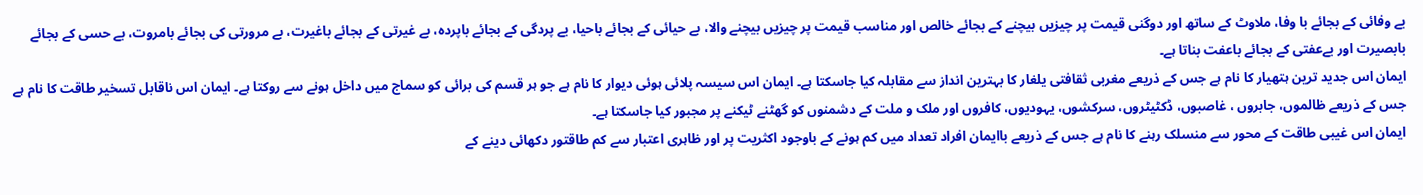بے وفائی کے بجائے با وفا، ملاوٹ کے ساتھ اور دوگنی قیمت پر چیزیں بیچنے کے بجائے خالص اور مناسب قیمت پر چیزیں بیچنے والا، بے حیائی کے بجائے باحیا، بے پردگی کے بجائے باپردہ، بے غیرتی کے بجائے باغیرت، بے مرورتی کی بجائے بامروت، بے حسی کے بجائے بابصیرت اور بےعفتی کے بجائے باعفت بناتا ہے۔
ایمان اس جدید ترین ہتھیار کا نام ہے جس کے ذریعے مغربی ثقافتی یلغار کا بہترین انداز سے مقابلہ کیا جاسکتا ہے۔ ایمان اس سیسہ پلائی ہوئی دیوار کا نام ہے جو ہر قسم کی برائی کو سماج میں داخل ہونے سے روکتا ہے۔ ایمان اس ناقابل تسخیر طاقت کا نام ہے جس کے ذریعے ظالموں، جابروں ، غاصبوں، ڈکٹیٹروں، سرکشوں، یہودیوں، کافروں اور ملک و ملت کے دشمنوں کو گھٹنے ٹیکنے پر مجبور کیا جاسکتا ہے۔
ایمان اس غیبی طاقت کے محور سے منسلک رہنے کا نام ہے جس کے ذریعے باایمان افراد تعداد میں کم ہونے کے باوجود اکثریت پر اور ظاہری اعتبار سے کم طاقتور دکھائی دینے کے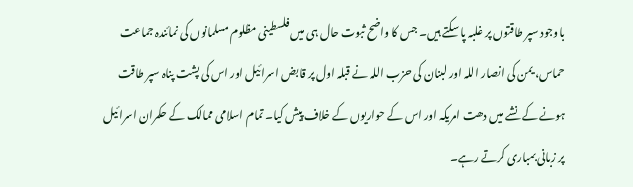باوجود سپر طاقتوں پر غلبہ پا سکتے ہیں۔ جس کا واضح ثبوت حال ہی میں فلسطینی مظلوم مسلمانوں کی نمائندہ جماعت حماس، یمن کی انصار اللہ اور لبنان کی حزب اللہ نے قبلہ اول پر قابض اسرائیل اور اس کی پشت پناہ سپر طاقت ہونے کے نشے میں دھت امریکہ اور اس کے حواریوں کے خلاف پیش کیا۔ تمام اسلامی ممالک کے حکمران اسرائیل پر زبانی بمباری کرتے رہے۔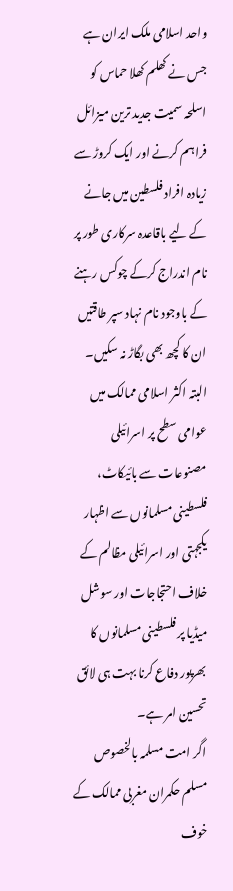واحد اسلامی ملک ایران ہے جس نے کھلم کھلا حماس کو اسلحہ سمیت جدید ترین میزائل فراہم کرنے اور ایک کروڑ سے زیادہ افراد فلسطین میں جانے کے لیے باقاعدہ سرکاری طور پر نام اندراج کرکے چوکس رہنے کے باوجود نام نہاد سپر طاقتیں ان کا کچھ بھی بگاڑ نہ سکیں۔ البتہ اکثر اسلامی ممالک میں عوامی سطح پر اسرائیلی مصنوعات سے بائیکاٹ، فلسطینی مسلمانوں سے اظہار یکجہتی اور اسرائیلی مظالم کے خلاف احتجاجات اور سوشل میڈیا پر فلسطینی مسلمانوں کا بھرپور دفاع کرنا بہت ہی لائق تحسین امر ہے۔
اگر امت مسلمہ بالخصوص مسلم حکمران مغربی ممالک کے خوف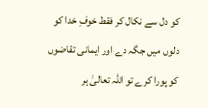کو دل سے نکال کر فقط خوفِ خدا کو دلوں میں جگہ دے اور ایمانی تقاضوں کو پورا کرے تو اللہ تعالیٰ ہر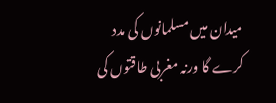میدان میں مسلمانوں کی مدد کرے گا ورنہ مغربی طاقتوں کی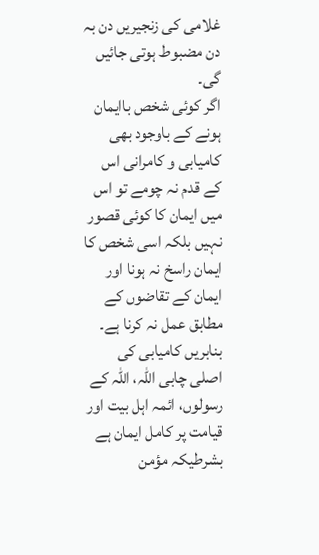غلامی کی زنجیریں دن بہ دن مضبوط ہوتی جائیں گی۔
اگر کوئی شخص باایمان ہونے کے باوجود بھی کامیابی و کامرانی اس کے قدم نہ چومے تو اس میں ایمان کا کوئی قصور نہیں بلکہ اسی شخص کا ایمان راسخ نہ ہونا اور ایمان کے تقاضوں کے مطابق عمل نہ کرنا ہے۔ بنابریں کامیابی کی اصلی چابی اللہ، اللہ کے رسولوں، ائمہ اہل بیت اور قیامت پر کامل ایمان ہے بشرطیکہ مؤمن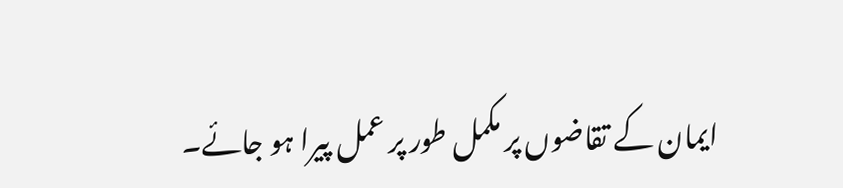ایمان کے تقاضوں پر مکمل طور پر عمل پیرا ہو جائے۔